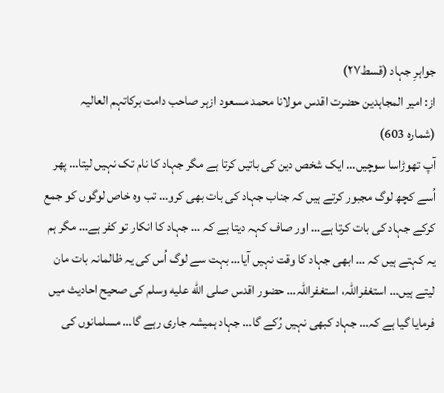جواہرِ جہاد (قسط۲۷)
از: امیر المجاہدین حضرت اقدس مولانا محمد مسعود ازہر صاحب دامت برکاتہم العالیہ
(شمارہ 603)
آپ تھوڑاسا سوچیں… ایک شخص دین کی باتیں کرتا ہے مگر جہاد کا نام تک نہیں لیتا… پھر اُسے کچھ لوگ مجبور کرتے ہیں کہ جناب جہاد کی بات بھی کرو… تب وہ خاص لوگوں کو جمع کرکے جہاد کی بات کرتا ہے… اور صاف کہہ دیتا ہے کہ … جہاد کا انکار تو کفر ہے… مگر ہم یہ کہتے ہیں کہ … ابھی جہاد کا وقت نہیں آیا… بہت سے لوگ اُس کی یہ ظالمانہ بات مان لیتے ہیں… استغفراللہ، استغفراللہ… حضور اقدس صلى الله عليه وسلم کی صحیح احادیث میں فرمایا گیا ہے کہ… جہاد کبھی نہیں رُکے گا… جہاد ہمیشہ جاری رہے گا… مسلمانوں کی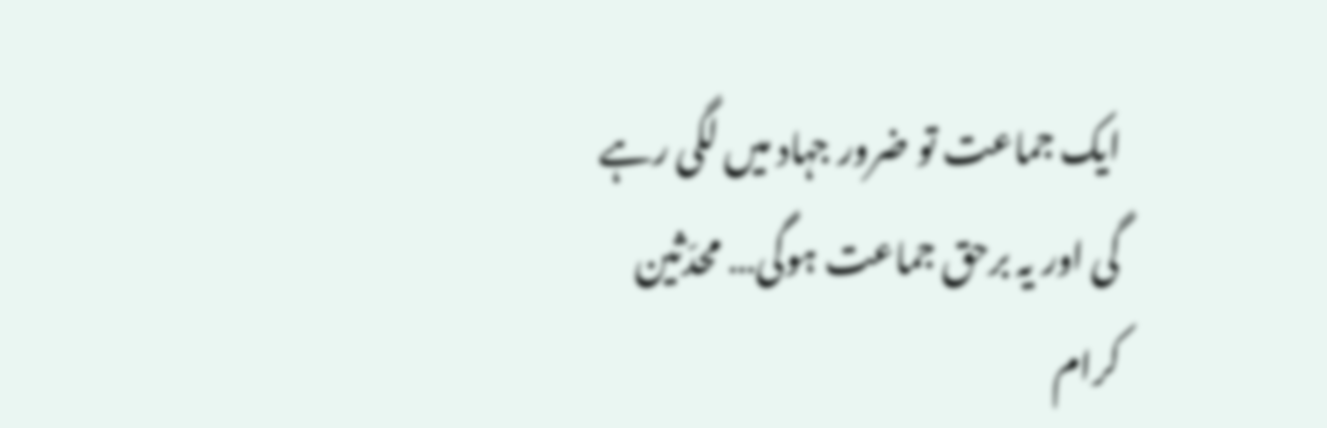ایک جماعت تو ضرور جہاد میں لگی رہے گی اور یہ برحق جماعت ہوگی… محدّثین کرام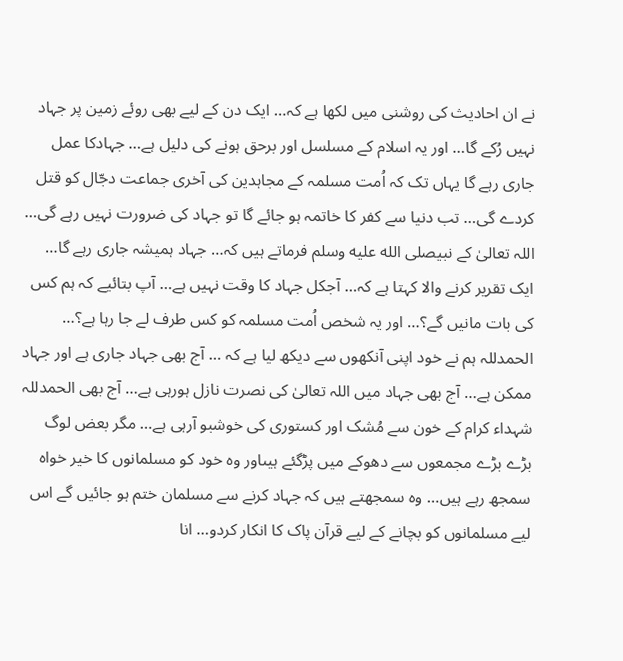نے ان احادیث کی روشنی میں لکھا ہے کہ… ایک دن کے لیے بھی روئے زمین پر جہاد نہیں رُکے گا… اور یہ اسلام کے مسلسل اور برحق ہونے کی دلیل ہے… جہادکا عمل جاری رہے گا یہاں تک کہ اُمت مسلمہ کے مجاہدین کی آخری جماعت دجّال کو قتل کردے گی… تب دنیا سے کفر کا خاتمہ ہو جائے گا تو جہاد کی ضرورت نہیں رہے گی… اللہ تعالیٰ کے نبیصلى الله عليه وسلم فرماتے ہیں کہ… جہاد ہمیشہ جاری رہے گا… ایک تقریر کرنے والا کہتا ہے کہ… آجکل جہاد کا وقت نہیں ہے… آپ بتائیے کہ ہم کس کی بات مانیں گے؟… اور یہ شخص اُمت مسلمہ کو کس طرف لے جا رہا ہے؟… الحمدللہ ہم نے خود اپنی آنکھوں سے دیکھ لیا ہے کہ … آج بھی جہاد جاری ہے اور جہاد ممکن ہے… آج بھی جہاد میں اللہ تعالیٰ کی نصرت نازل ہورہی ہے… آج بھی الحمدللہ شہداء کرام کے خون سے مُشک اور کستوری کی خوشبو آرہی ہے… مگر بعض لوگ بڑے بڑے مجمعوں سے دھوکے میں پڑگئے ہیںاور وہ خود کو مسلمانوں کا خیر خواہ سمجھ رہے ہیں… وہ سمجھتے ہیں کہ جہاد کرنے سے مسلمان ختم ہو جائیں گے اس لیے مسلمانوں کو بچانے کے لیے قرآن پاک کا انکار کردو… انا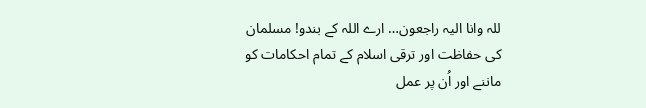للہ وانا الیہ راجعون… ارے اللہ کے بندو! مسلمان کی حفاظت اور ترقی اسلام کے تمام احکامات کو ماننے اور اُن پر عمل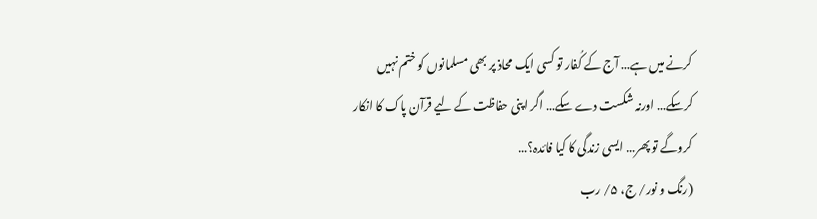کرنے میں ہے… آج کے کُفار تو کسی ایک محاذ پر بھی مسلمانوں کو ختم نہیں کرسکے… اورنہ شکست دے سکے… اگر اپنی حفاظت کے لیے قرآن پاک کا انکار کروگے تو پھر… ایسی زندگی کا کیا فائدہ؟…
(رنگ و نور/ ج، ۵/ رب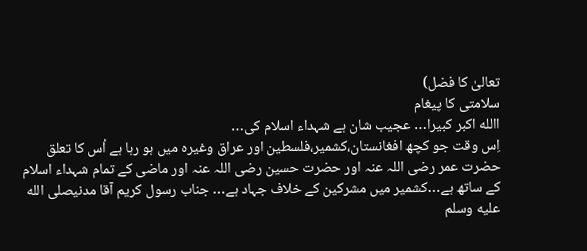تعالیٰ کا فضل)
سلامتی کا پیغام
االله اکبر کبیرا… عجیب شان ہے شہداء اسلام کی…
اِس وقت جو کچھ افغانستان،کشمیر،فلسطین اور عراق وغیرہ میں ہو رہا ہے اُس کا تعلق حضرت عمر رضی اللہ عنہ اور حضرت حسین رضی اللہ عنہ اور ماضی کے تمام شہداء اسلام کے ساتھ ہے…کشمیر میں مشرکین کے خلاف جہاد ہے… جناب رسول کریم آقا مدنیصلى الله عليه وسلم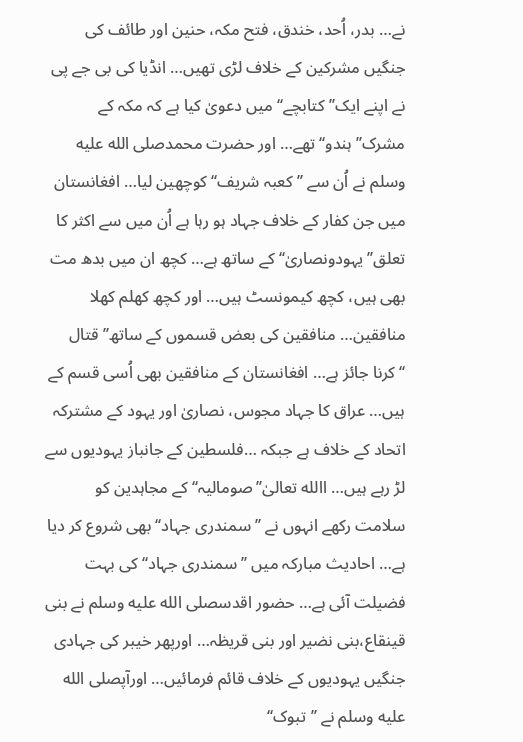نے… بدر، اُحد، خندق، فتح مکہ، حنین اور طائف کی جنگیں مشرکین کے خلاف لڑی تھیں… انڈیا کی بی جے پی نے اپنے ایک’’کتابچے‘‘ میں دعویٰ کیا ہے کہ مکہ کے مشرک’’ہندو‘‘ تھے… اور حضرت محمدصلى الله عليه وسلم نے اُن سے ’’کعبہ شریف‘‘ کوچھین لیا… افغانستان میں جن کفار کے خلاف جہاد ہو رہا ہے اُن میں سے اکثر کا تعلق’’یہودونصاریٰ‘‘ کے ساتھ ہے… کچھ ان میں بدھ مت بھی ہیں، کچھ کیمونسٹ ہیں… اور کچھ کھلم کھلا منافقین… منافقین کی بعض قسموں کے ساتھ’’ قتال ‘‘کرنا جائز ہے… افغانستان کے منافقین بھی اُسی قسم کے ہیں… عراق کا جہاد مجوس، نصاریٰ اور یہود کے مشترکہ اتحاد کے خلاف ہے جبکہ …فلسطین کے جانباز یہودیوں سے لڑ رہے ہیں… االله تعالیٰ’’صومالیہ‘‘ کے مجاہدین کو سلامت رکھے انہوں نے ’’سمندری جہاد‘‘ بھی شروع کر دیا ہے… احادیث مبارکہ میں ’’سمندری جہاد‘‘ کی بہت فضیلت آئی ہے… حضور اقدسصلى الله عليه وسلم نے بنی قینقاع،بنی نضیر اور بنی قریظہ… اورپھر خیبر کی جہادی جنگیں یہودیوں کے خلاف قائم فرمائیں… اورآپصلى الله عليه وسلم نے ’’تبوک‘‘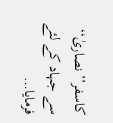کاسفر’’نصاریٰ‘‘ سے جہاد کے لئے فرمایا…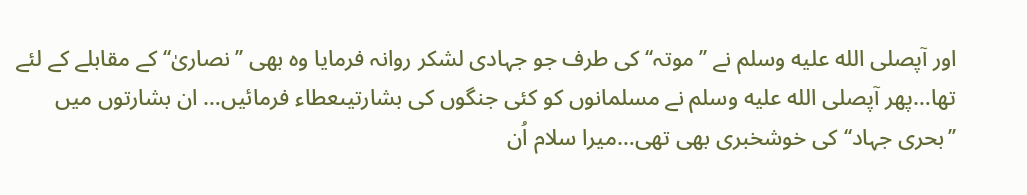اور آپصلى الله عليه وسلم نے ’’موتہ‘‘ کی طرف جو جہادی لشکر روانہ فرمایا وہ بھی ’’نصاریٰ‘‘ کے مقابلے کے لئے تھا…پھر آپصلى الله عليه وسلم نے مسلمانوں کو کئی جنگوں کی بشارتیںعطاء فرمائیں… ان بشارتوں میں ’’بحری جہاد‘‘ کی خوشخبری بھی تھی…میرا سلام اُن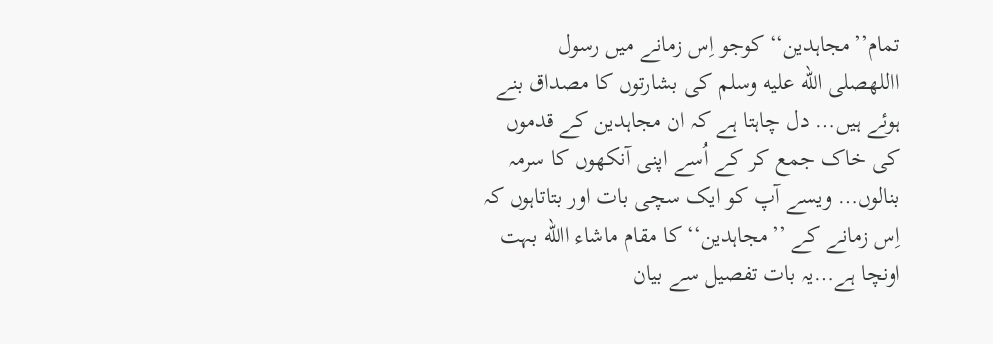تمام’’مجاہدین‘‘ کوجو اِس زمانے میں رسول االلهصلى الله عليه وسلم کی بشارتوں کا مصداق بنے ہوئے ہیں… دل چاہتا ہے کہ ان مجاہدین کے قدموں کی خاک جمع کر کے اُسے اپنی آنکھوں کا سرمہ بنالوں… ویسے آپ کو ایک سچی بات اور بتاتاہوں کہ اِس زمانے کے ’’مجاہدین‘‘ کا مقام ماشاء االله بہت اونچا ہے…یہ بات تفصیل سے بیان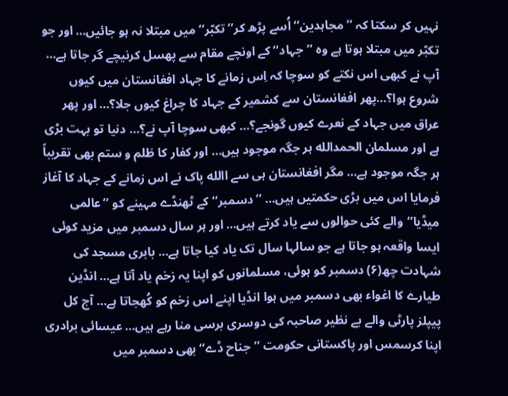نہیں کر سکتا کہ ’’مجاہدین‘‘ اُسے پڑھ کر’’تکبّر‘‘ میں مبتلا نہ ہو جائیں… اور جو تکبّر میں مبتلا ہوتا ہے وہ ’’جہاد‘‘ کے اونچے مقام سے پھسل کرنیچے گر جاتا ہے… آپ نے کبھی اس نکتے کو سوچا کہ اِس زمانے کا جہاد افغانستان میں کیوں شروع ہوا؟…پھر افغانستان سے کشمیر کے جہاد کا چراغ کیوں جلا؟… اور پھر عراق میں جہاد کے نعرے کیوں گونجے؟… کبھی سوچا آپ نے؟… دنیا تو بہت بڑی ہے اور مسلمان الحمدالله ہر جگہ موجود ہیں… اور کفار کا ظلم و ستم بھی تقریباً ہر جگہ موجود ہے… مگر افغانستان ہی سے االله پاک نے اس زمانے کے جہاد کا آغاز فرمایا اس میں بڑی حکمتیں ہیں… ’’دسمبر‘‘ کے ٹھنڈے مہینے کو ’’عالمی میڈیا‘‘والے کئی حوالوں سے یاد کرتے ہیں… اور ہر سال دسمبر میں مزید کوئی ایسا واقعہ ہو جاتا ہے جو سالہا سال تک یاد کیا جاتا ہے… بابری مسجد کی شہادت چھ(۶) دسمبر کو ہوئی، مسلمانوں کو اپنا یہ زخم یاد آتا ہے… انڈین طیارے کا اغواء بھی دسمبر میں ہوا انڈیا اپنے اس زخم کو کُھجاتا ہے… آج کل پیپلز پارٹی والے بے نظیر صاحبہ کی دوسری برسی منا رہے ہیں… عیسائی برادری اپنا کرسمس اور پاکستانی حکومت ’’جناح ڈے‘‘ بھی دسمبر میں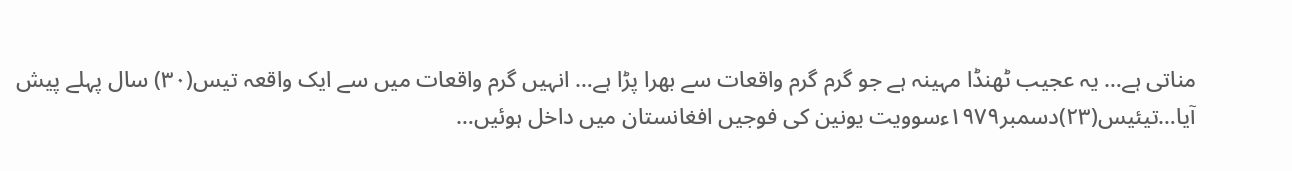مناتی ہے… یہ عجیب ٹھنڈا مہینہ ہے جو گرم گرم واقعات سے بھرا پڑا ہے… انہیں گرم واقعات میں سے ایک واقعہ تیس(۳۰) سال پہلے پیش آیا…تیئیس(۲۳)دسمبر۱۹۷۹ءسوویت یونین کی فوجیں افغانستان میں داخل ہوئیں…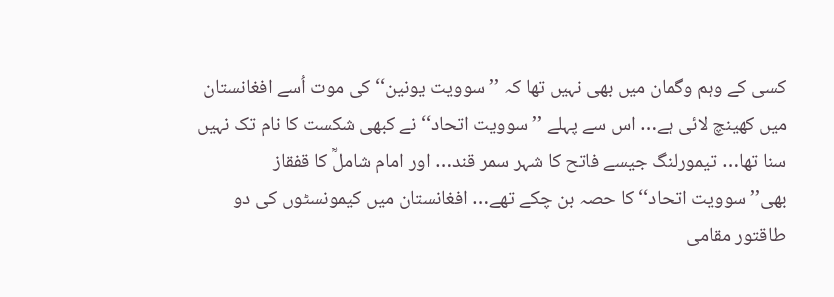کسی کے وہم وگمان میں بھی نہیں تھا کہ ’’سوویت یونین‘‘ کی موت اُسے افغانستان میں کھینچ لائی ہے… اس سے پہلے ’’سوویت اتحاد‘‘ نے کبھی شکست کا نام تک نہیں سنا تھا… تیمورلنگ جیسے فاتح کا شہر سمر قند… اور امام شاملؒ کا قفقاز بھی’’سوویت اتحاد‘‘ کا حصہ بن چکے تھے… افغانستان میں کیمونسٹوں کی دو طاقتور مقامی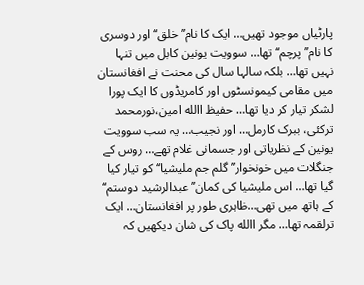پارٹیاں موجود تھیں… ایک کا نام’’خلق‘‘ اور دوسری کا نام’’پرچم‘‘ تھا… سوویت یونین کابل میں تنہا نہیں تھا… بلکہ سالہا سال کی محنت نے افغانستان میں مقامی کیمونسٹوں اور کامریڈوں کا ایک پورا لشکر تیار کر دیا تھا… حفیظ االله امین،نورمحمد ترکئی، ببرک کارمل… اور نجیب… یہ سب سوویت یونین کے نظریاتی اور جسمانی غلام تھے… روس کے جنگلات میں خونخوار’’گلم جم ملیشیا‘‘ کو تیار کیا گیا تھا… اس ملیشیا کی کمان’’عبدالرشید دوستم‘‘ کے ہاتھ میں تھی…ظاہری طور پر افغانستان… ایک ترلقمہ تھا… مگر االله پاک کی شان دیکھیں کہ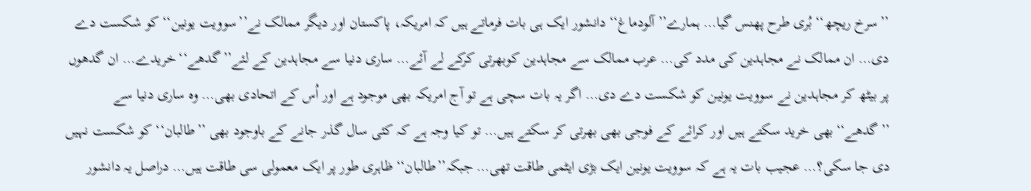’’سرخ ریچھ‘‘ بُری طرح پھنس گیا… ہمارے’’آلودماغ‘‘ دانشور ایک ہی بات فرماتے ہیں کہ امریکہ، پاکستان اور دیگر ممالک نے’’سوویت یونین‘‘ کو شکست دے دی… ان ممالک نے مجاہدین کی مدد کی… عرب ممالک سے مجاہدین کوبھرتی کرکے لے آئے… ساری دنیا سے مجاہدین کے لئے’’گدھے‘‘خریدے… ان گدھوں پر بیٹھ کر مجاہدین نے سوویت یونین کو شکست دے دی… اگر یہ بات سچی ہے تو آج امریکہ بھی موجود ہے اور اُس کے اتحادی بھی… وہ ساری دنیا سے ’’گدھے‘‘بھی خرید سکتے ہیں اور کرائے کے فوجی بھی بھرتی کر سکتے ہیں… تو کیا وجہ ہے کہ کئی سال گذر جانے کے باوجود بھی ’’طالبان‘‘ کو شکست نہیں دی جا سکی؟… عجیب بات یہ ہے کہ سوویت یونین ایک بڑی ایٹمی طاقت تھی… جبکہ’’طالبان‘‘ ظاہری طور پر ایک معمولی سی طاقت ہیں… دراصل یہ دانشور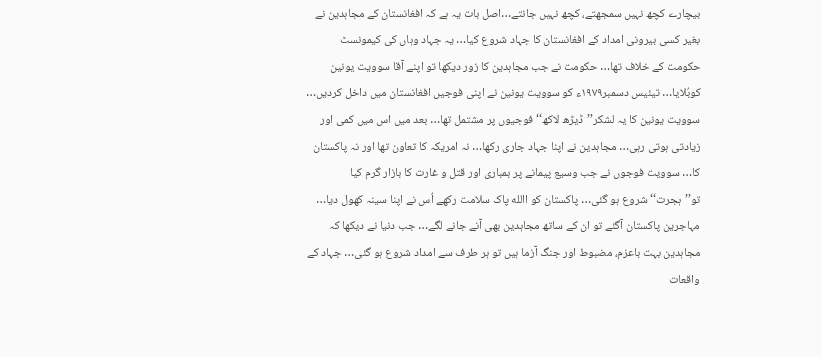بیچارے کچھ نہیں سمجھتے، کچھ نہیں جانتے…اصل بات یہ ہے کہ افغانستان کے مجاہدین نے بغیر کسی بیرونی امداد کے افغانستان کا جہاد شروع کیا… یہ جہاد وہاں کی کیمونسٹ حکومت کے خلاف تھا… حکومت نے جب مجاہدین کا زور دیکھا تو اپنے آقا سوویت یونین کوبُلایا… تیئیس دسمبر۱۹۷۹ء کو سوویت یونین نے اپنی فوجیں افغانستان میں داخل کردیں… سوویت یونین کا یہ لشکر’’ڈیڑھ لاکھ‘‘ فوجیوں پر مشتمل تھا… بعد میں اس میں کمی اور زیادتی ہوتی رہی… مجاہدین نے اپنا جہاد جاری رکھا… نہ امریکہ کا تعاون تھا اور نہ پاکستان کا… سوویت فوجوں نے جب وسیع پیمانے پر بمباری اور قتل و غارت کا بازار گرم کیا تو’’ہجرت‘‘ شروع ہو گئی… پاکستان کو االله پاک سلامت رکھے اُس نے اپنا سینہ کھول دیا… مہاجرین پاکستان آگئے تو ان کے ساتھ مجاہدین بھی آنے جانے لگے… جب دنیا نے دیکھا کہ مجاہدین بہت باعزم، مضبوط اور جنگ آزما ہیں تو ہر طرف سے امداد شروع ہو گئی… جہاد کے واقعات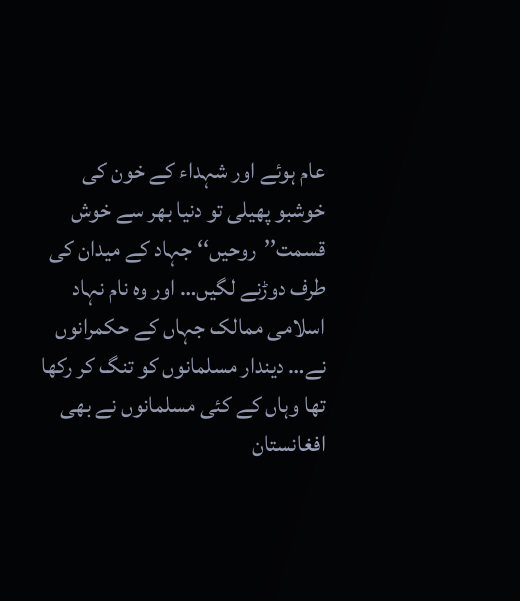عام ہوئے اور شہداء کے خون کی خوشبو پھیلی تو دنیا بھر سے خوش قسمت’’روحیں‘‘ جہاد کے میدان کی طرف دوڑنے لگیں… اور وہ نام نہاد اسلامی ممالک جہاں کے حکمرانوں نے… دیندار مسلمانوں کو تنگ کر رکھا تھا وہاں کے کئی مسلمانوں نے بھی افغانستان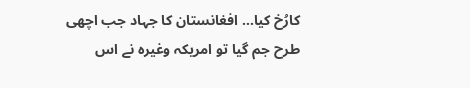کارُخ کیا… افغانستان کا جہاد جب اچھی طرح جم گیا تو امریکہ وغیرہ نے اس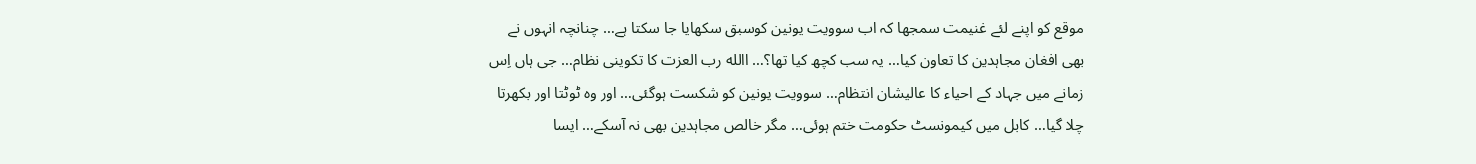موقع کو اپنے لئے غنیمت سمجھا کہ اب سوویت یونین کوسبق سکھایا جا سکتا ہے… چنانچہ انہوں نے بھی افغان مجاہدین کا تعاون کیا… یہ سب کچھ کیا تھا؟… االله رب العزت کا تکوینی نظام… جی ہاں اِس زمانے میں جہاد کے احیاء کا عالیشان انتظام… سوویت یونین کو شکست ہوگئی… اور وہ ٹوٹتا اور بکھرتا چلا گیا… کابل میں کیمونسٹ حکومت ختم ہوئی… مگر خالص مجاہدین بھی نہ آسکے… ایسا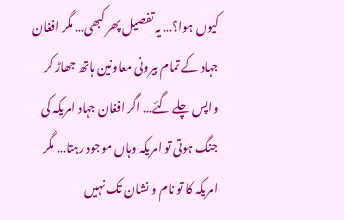کیوں ہوا؟… یہ تفصیل پھر کبھی… مگر افغان جہاد کے تمام بیرونی معاونین ہاتھ جھاڑ کر واپس چلے گئے… اگر افغان جہاد امریکہ کی جنگ ہوتی تو امریکہ وہاں موجود رہتا… مگر امریکہ کا تو نام و نشان تک نہیں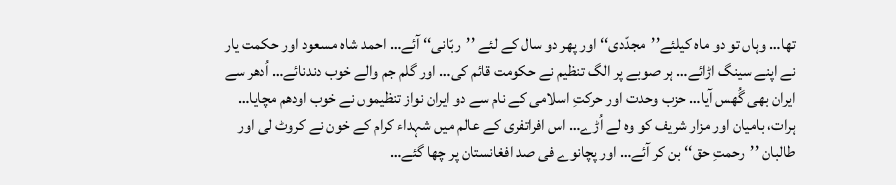تھا… وہاں تو دو ماہ کیلئے’’مجدّدی‘‘ اور پھر دو سال کے لئے ’’ربّانی‘‘ آئے… احمد شاہ مسعود اور حکمت یار نے اپنے سینگ اڑائے… ہر صوبے پر الگ تنظیم نے حکومت قائم کی… اور گلم جم والے خوب دندنائے… اُدھر سے ایران بھی گُھس آیا… حزب وحدت اور حرکتِ اسلامی کے نام سے دو ایران نواز تنظیموں نے خوب اودھم مچایا… ہرات، بامیان اور مزار شریف کو وہ لے اُڑے… اس افراتفری کے عالم میں شہداء کرام کے خون نے کروٹ لی اور طالبان ’’رحمتِ حق‘‘ بن کر آئے… اور پچانوے فی صد افغانستان پر چھا گئے…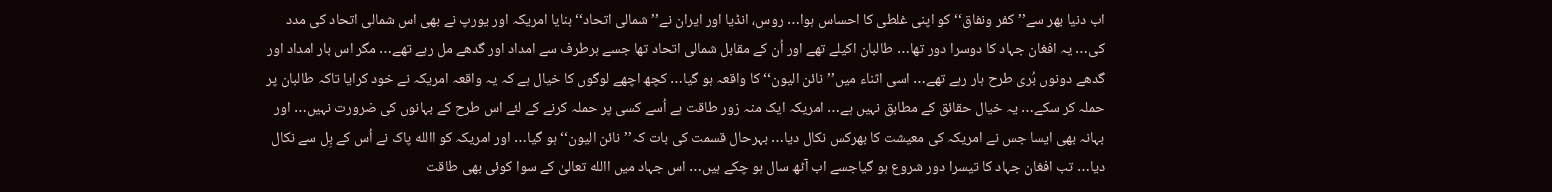اب دنیا بھر سے’’کفر ونفاق‘‘ کو اپنی غلطی کا احساس ہوا… روس، انڈیا اور ایران نے’’شمالی اتحاد‘‘بنایا امریکہ اور یورپ نے بھی اس شمالی اتحاد کی مدد کی… یہ افغان جہاد کا دوسرا دور تھا… طالبان اکیلے تھے اور اُن کے مقابل شمالی اتحاد تھا جسے ہرطرف سے امداد اور گدھے مل رہے تھے… مگر اس بار امداد اور گدھے دونوں بُری طرح ہار رہے تھے… اسی اثناء میں’’نائن الیون‘‘ کا واقعہ ہو گیا… کچھ اچھے لوگوں کا خیال ہے کہ یہ واقعہ امریکہ نے خود کرایا تاکہ طالبان پر حملہ کر سکے… یہ خیال حقائق کے مطابق نہیں ہے… امریکہ ایک منہ زور طاقت ہے اُسے کسی پر حملہ کرنے کے لئے اس طرح کے بہانوں کی ضرورت نہیں… اور بہانہ بھی ایسا جس نے امریکہ کی معیشت کا بھرکس نکال دیا… بہرحال قسمت کی بات کہ’’نائن الیون‘‘ ہو گیا… اور امریکہ کو االله پاک نے اُس کے بِل سے نکال دیا… تب افغان جہاد کا تیسرا دور شروع ہو گیاجسے اب آٹھ سال ہو چکے ہیں… اس جہاد میں االله تعالیٰ کے سوا کوئی بھی طاقت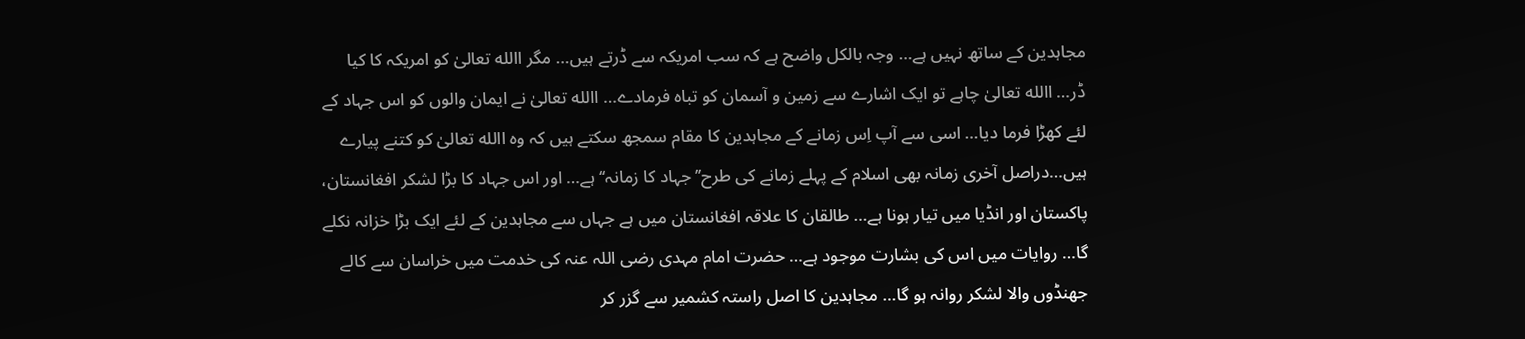مجاہدین کے ساتھ نہیں ہے… وجہ بالکل واضح ہے کہ سب امریکہ سے ڈرتے ہیں… مگر االله تعالیٰ کو امریکہ کا کیا ڈر… االله تعالیٰ چاہے تو ایک اشارے سے زمین و آسمان کو تباہ فرمادے… االله تعالیٰ نے ایمان والوں کو اس جہاد کے لئے کھڑا فرما دیا… اسی سے آپ اِس زمانے کے مجاہدین کا مقام سمجھ سکتے ہیں کہ وہ االله تعالیٰ کو کتنے پیارے ہیں…دراصل آخری زمانہ بھی اسلام کے پہلے زمانے کی طرح’’جہاد کا زمانہ‘‘ ہے… اور اس جہاد کا بڑا لشکر افغانستان، پاکستان اور انڈیا میں تیار ہونا ہے… طالقان کا علاقہ افغانستان میں ہے جہاں سے مجاہدین کے لئے ایک بڑا خزانہ نکلے گا… روایات میں اس کی بشارت موجود ہے… حضرت امام مہدی رضی اللہ عنہ کی خدمت میں خراسان سے کالے جھنڈوں والا لشکر روانہ ہو گا… مجاہدین کا اصل راستہ کشمیر سے گزر کر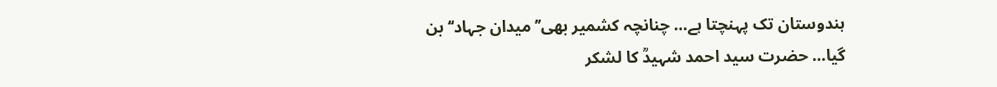ہندوستان تک پہنچتا ہے… چنانچہ کشمیر بھی’’میدان جہاد‘‘ بن گیا… حضرت سید احمد شہیدؒ کا لشکر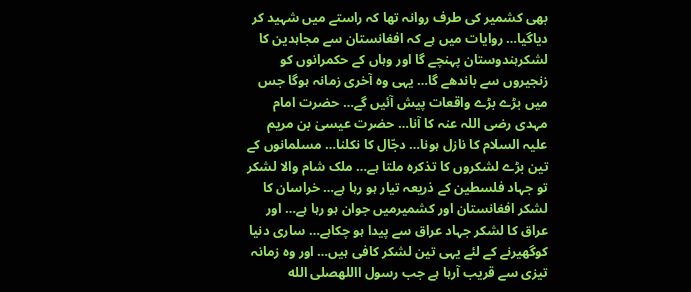بھی کشمیر کی طرف روانہ تھا کہ راستے میں شہید کر دیاگیا… روایات میں ہے کہ افغانستان سے مجاہدین کا لشکرہندوستان پہنچے گا اور وہاں کے حکمرانوں کو زنجیروں سے باندھے گا… یہی وہ آخری زمانہ ہوگا جس میں بڑے بڑے واقعات پیش آئیں گے… حضرت امام مہدی رضی اللہ عنہ کا آنا… حضرت عیسیٰ بن مریم علیہ السلام کا نازل ہونا… دجّال کا نکلنا… مسلمانوں کے تین بڑے لشکروں کا تذکرہ ملتا ہے… ملک شام والا لشکر تو جہاد فلسطین کے ذریعہ تیار ہو رہا ہے… خراسان کا لشکر افغانستان اور کشمیرمیں جوان ہو رہا ہے… اور عراق کا لشکر جہاد عراق سے پیدا ہو چکاہے… ساری دنیا کوگھیرنے کے لئے یہی تین لشکر کافی ہیں… اور وہ زمانہ تیزی سے قریب آرہا ہے جب رسول االلهصلى الله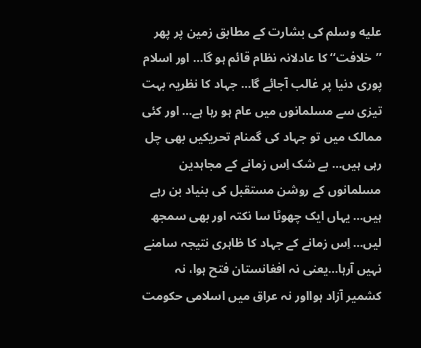عليه وسلم کی بشارت کے مطابق زمین پر پھر ’’خلافت‘‘ کا عادلانہ نظام قائم ہو گا… اور اسلام پوری دنیا پر غالب آجائے گا… جہاد کا نظریہ بہت تیزی سے مسلمانوں میں عام ہو رہا ہے… اور کئی ممالک میں تو جہاد کی گمنام تحریکیں بھی چل رہی ہیں… بے شک اِس زمانے کے مجاہدین مسلمانوں کے روشن مستقبل کی بنیاد بن رہے ہیں… یہاں ایک چھوٹا سا نکتہ اور بھی سمجھ لیں… اِس زمانے کے جہاد کا ظاہری نتیجہ سامنے نہیں آرہا…یعنی نہ افغانستان فتح ہوا، نہ کشمیر آزاد ہوااور نہ عراق میں اسلامی حکومت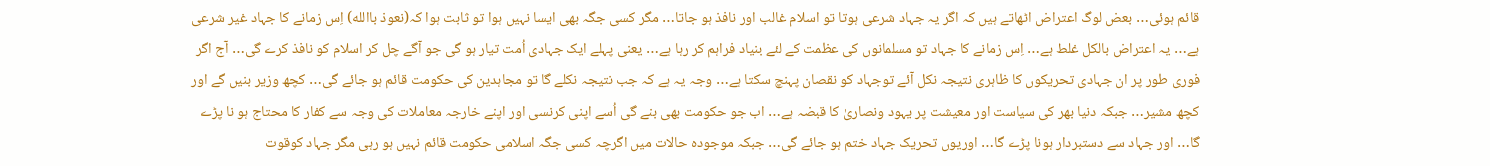قائم ہوئی… بعض لوگ اعتراض اٹھاتے ہیں کہ اگر یہ جہاد شرعی ہوتا تو اسلام غالب اور نافذ ہو جاتا… مگر کسی جگہ بھی ایسا نہیں ہوا تو ثابت ہوا کہ(نعوذ باالله) اِس زمانے کا جہاد غیر شرعی ہے… یہ اعتراض بالکل غلط ہے… اِس زمانے کا جہاد تو مسلمانوں کی عظمت کے لئے بنیاد فراہم کر رہا ہے… یعنی پہلے ایک جہادی اُمت تیار ہو گی جو آگے چل کر اسلام کو نافذ کرے گی… آج اگر فوری طور پر ان جہادی تحریکوں کا ظاہری نتیجہ نکل آئے توجہاد کو نقصان پہنچ سکتا ہے… وجہ یہ ہے کہ جب نتیجہ نکلے گا تو مجاہدین کی حکومت قائم ہو جائے گی… کچھ وزیر بنیں گے اور کچھ مشیر… جبکہ دنیا بھر کی سیاست اور معیشت پر یہود ونصاریٰ کا قبضہ ہے… اب جو حکومت بھی بنے گی اُسے اپنی کرنسی اور اپنے خارجہ معاملات کی وجہ سے کفار کا محتاج ہو نا پڑے گا… اور جہاد سے دستبردار ہونا پڑے گا… اوریوں تحریک جہاد ختم ہو جائے گی… جبکہ موجودہ حالات میں اگرچہ کسی جگہ اسلامی حکومت قائم نہیں ہو رہی مگر جہاد کوقوت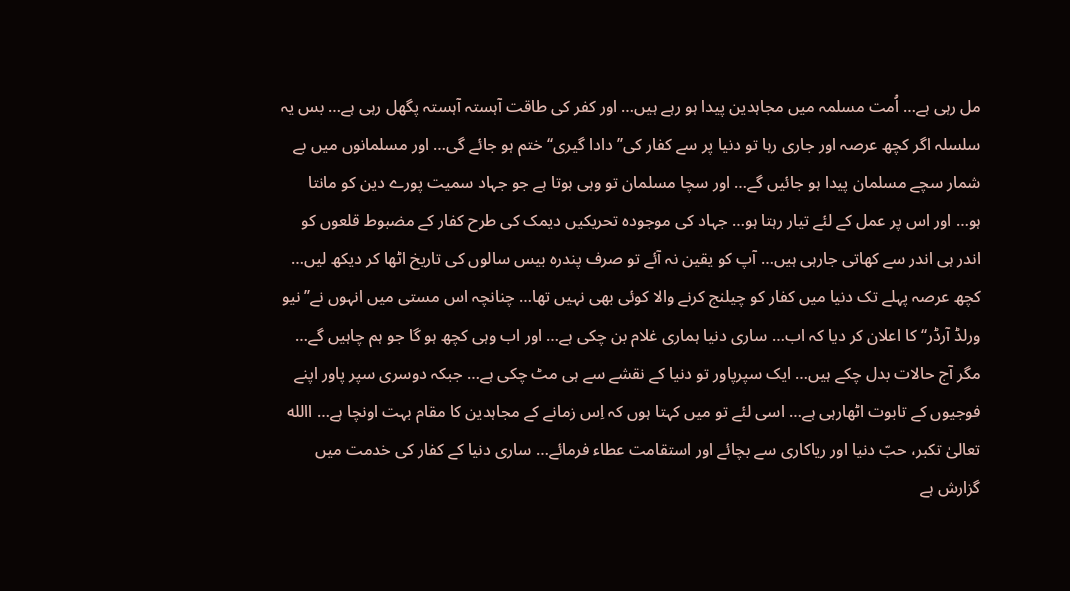مل رہی ہے… اُمت مسلمہ میں مجاہدین پیدا ہو رہے ہیں… اور کفر کی طاقت آہستہ آہستہ پگھل رہی ہے… بس یہ سلسلہ اگر کچھ عرصہ اور جاری رہا تو دنیا پر سے کفار کی’’دادا گیری‘‘ ختم ہو جائے گی… اور مسلمانوں میں بے شمار سچے مسلمان پیدا ہو جائیں گے… اور سچا مسلمان تو وہی ہوتا ہے جو جہاد سمیت پورے دین کو مانتا ہو… اور اس پر عمل کے لئے تیار رہتا ہو… جہاد کی موجودہ تحریکیں دیمک کی طرح کفار کے مضبوط قلعوں کو اندر ہی اندر سے کھاتی جارہی ہیں… آپ کو یقین نہ آئے تو صرف پندرہ بیس سالوں کی تاریخ اٹھا کر دیکھ لیں… کچھ عرصہ پہلے تک دنیا میں کفار کو چیلنج کرنے والا کوئی بھی نہیں تھا… چنانچہ اس مستی میں انہوں نے’’نیو ورلڈ آرڈر‘‘ کا اعلان کر دیا کہ اب… ساری دنیا ہماری غلام بن چکی ہے… اور اب وہی کچھ ہو گا جو ہم چاہیں گے… مگر آج حالات بدل چکے ہیں… ایک سپرپاور تو دنیا کے نقشے سے ہی مٹ چکی ہے… جبکہ دوسری سپر پاور اپنے فوجیوں کے تابوت اٹھارہی ہے… اسی لئے تو میں کہتا ہوں کہ اِس زمانے کے مجاہدین کا مقام بہت اونچا ہے… االله تعالیٰ تکبر، حبّ دنیا اور ریاکاری سے بچائے اور استقامت عطاء فرمائے… ساری دنیا کے کفار کی خدمت میں گزارش ہے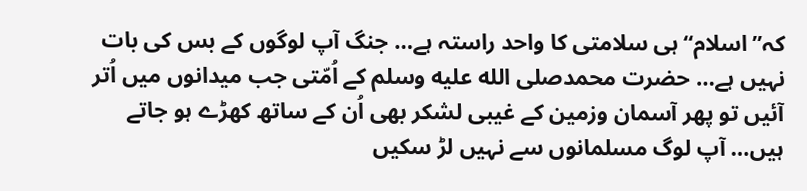کہ’’اسلام‘‘ہی سلامتی کا واحد راستہ ہے… جنگ آپ لوگوں کے بس کی بات نہیں ہے… حضرت محمدصلى الله عليه وسلم کے اُمّتی جب میدانوں میں اُتر آئیں تو پھر آسمان وزمین کے غیبی لشکر بھی اُن کے ساتھ کھڑے ہو جاتے ہیں… آپ لوگ مسلمانوں سے نہیں لڑ سکیں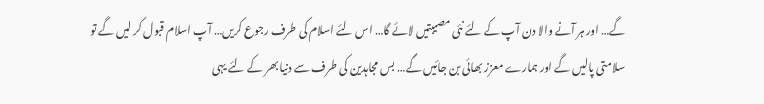گے… اور ہر آنے والا دن آپ کے لئے نئی مصیبتیں لائے گا… اس لئے اسلام کی طرف رجوع کریں… آپ اسلام قبول کر لیں گے تو سلامتی پالیں گے اور ہمارے معزز بھائی بن جائیں گے… بس مجاہدین کی طرف سے دنیا بھر کے لئے یہی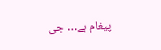پیغام ہے… جی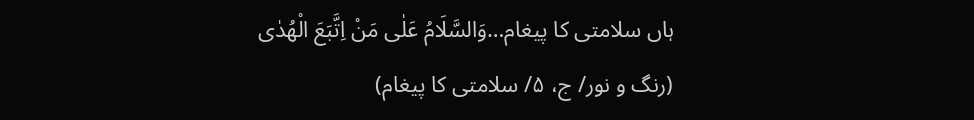ہاں سلامتی کا پیغام…وَالسَّلَامُ عَلٰی مَنْ اِتَّبَعَ الْھُدٰی
(رنگ و نور/ ج، ۵/ سلامتی کا پیغام)